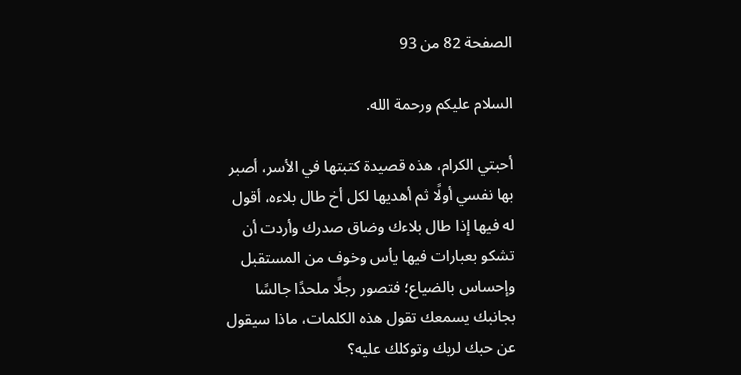الصفحة 82 من 93

السلام عليكم ورحمة الله.

أحبتي الكرام، هذه قصيدة كتبتها في الأسر، أصبر بها نفسي أولًا ثم أهديها لكل أخ طال بلاءه، أقول له فيها إذا طال بلاءك وضاق صدرك وأردت أن تشكو بعبارات فيها يأس وخوف من المستقبل وإحساس بالضياع؛ فتصور رجلًا ملحدًا جالسًا بجانبك يسمعك تقول هذه الكلمات، ماذا سيقول عن حبك لربك وتوكلك عليه؟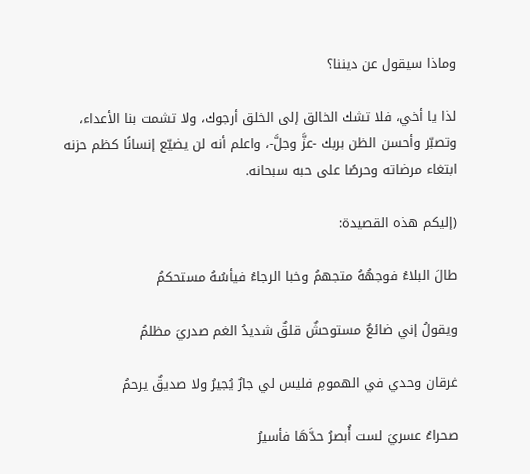وماذا سيقول عن ديننا؟

لذا يا أخي، فلا تشك الخالق إلى الخلق أرجوك، ولا تشمت بنا الأعداء، وتصبّر وأحسن الظن بربك -عزَّ وجلَّ-، واعلم أنه لن يضيّع إنسانًا كظم حزنه ابتغاء مرضاته وحرصًا على حبه سبحانه.

(إليكم هذه القصيدة:

طالَ البلاءُ فوجهُهُ متجهمُ وخبا الرجاءُ فيأسُهُ مستحكمُ

ويقولُ إني ضائعٌ مستوحشٌ قلقٌ شديدُ الغم صدريَ مظلمُ

غرقان وحدي في الهمومِ فليس لي جارٌ يُجيرُ ولا صديقٌ يرحمُ

صحراءُ عسريَ لست أُبصرُ حدَّهَا فأسيرُ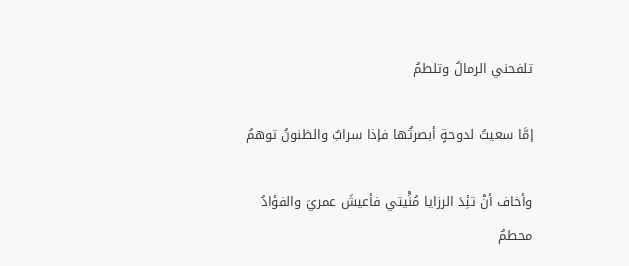تلفحني الرمالُ وتلطمُ

إمَّا سعيتُ لدوحةٍ أبصرتُها فإذا سرابٌ والظنونُ توهمُ

وأخاف أنْ تئِدَ الرزايا مُنَْيتي فأعيشَ عمريَ والفؤادُ محطمُ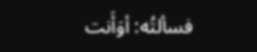فسألتُه: أوَأَنت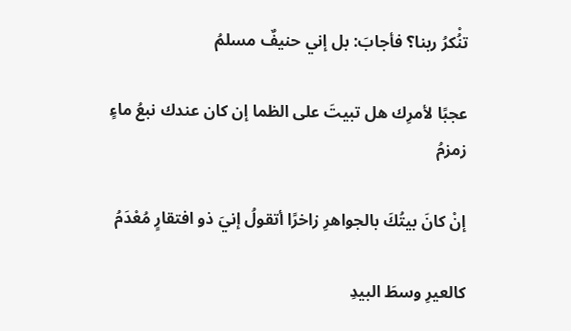تنُْكرُ ربنا؟ فأجابَ: بل إني حنيفٌ مسلمُ

عجبًا لأمرِك هل تبيتَ على الظما إن كان عندك نبعُ ماءٍ زمزمُ

إنْ كانَ بيتُكَ بالجواهرِ زاخرًا أتقولُ إنيَ ذو افتقارٍ مُعْدَمُ

كالعيرِ وسطَ البيدِ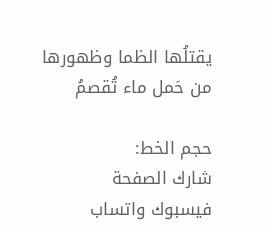يقتلُها الظما وظهورها من حَمل ماء تُقصمُ

حجم الخط:
شارك الصفحة
فيسبوك واتساب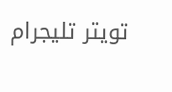تويتر تليجرام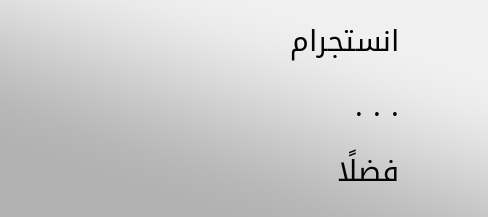انستجرام
. . .
فضلًا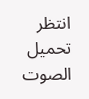انتظر تحميل الصوت